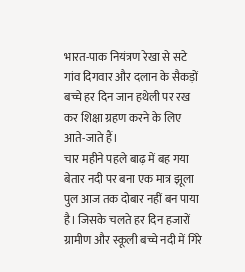भारत-पाक नियंत्रण रेखा से सटे गांव दिगवार और दलान के सैकड़ों बच्चे हर दिन जान हथेली पर रख कर शिक्षा ग्रहण करने के लिए आते-जाते हैं।
चार महीने पहले बाढ़ में बह गया बेतार नदी पर बना एक मात्र झूला पुल आज तक दोबार नहीं बन पाया है। जिसके चलते हर दिन हजारों ग्रामीण और स्कूली बच्चे नदी में गिरे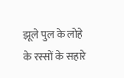झूले पुल के लोहे के रस्सों के सहारे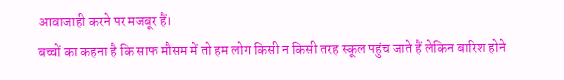आवाजाही करने पर मजबूर हैं।
बच्चों का कहना है कि साफ मौसम में तो हम लोग किसी न किसी तरह स्कूल पहुंच जाते हैं लेकिन बारिश होने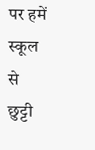पर हमें स्कूल से छुट्टी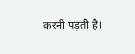करनी पड़ती है।